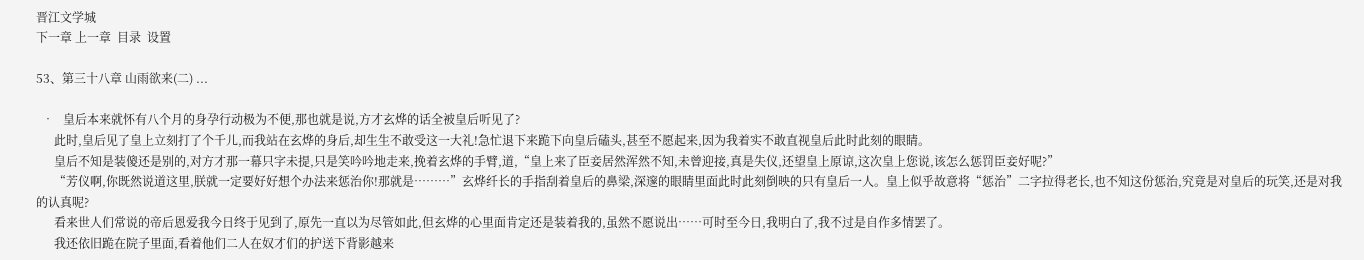晋江文学城
下一章 上一章  目录  设置

53、第三十八章 山雨欲来(二) ...

  •   皇后本来就怀有八个月的身孕行动极为不便,那也就是说,方才玄烨的话全被皇后听见了?
      此时,皇后见了皇上立刻打了个千儿,而我站在玄烨的身后,却生生不敢受这一大礼!急忙退下来跪下向皇后磕头,甚至不愿起来,因为我着实不敢直视皇后此时此刻的眼睛。
      皇后不知是装傻还是别的,对方才那一幕只字未提,只是笑吟吟地走来,挽着玄烨的手臂,道,“皇上来了臣妾居然浑然不知,未曾迎接,真是失仪,还望皇上原谅,这次皇上您说,该怎么惩罚臣妾好呢?”
      “芳仪啊,你既然说道这里,朕就一定要好好想个办法来惩治你!那就是………”玄烨纤长的手指刮着皇后的鼻梁,深邃的眼睛里面此时此刻倒映的只有皇后一人。皇上似乎故意将“惩治”二字拉得老长,也不知这份惩治,究竟是对皇后的玩笑,还是对我的认真呢?
      看来世人们常说的帝后恩爱我今日终于见到了,原先一直以为尽管如此,但玄烨的心里面肯定还是装着我的,虽然不愿说出……可时至今日,我明白了,我不过是自作多情罢了。
      我还依旧跪在院子里面,看着他们二人在奴才们的护送下背影越来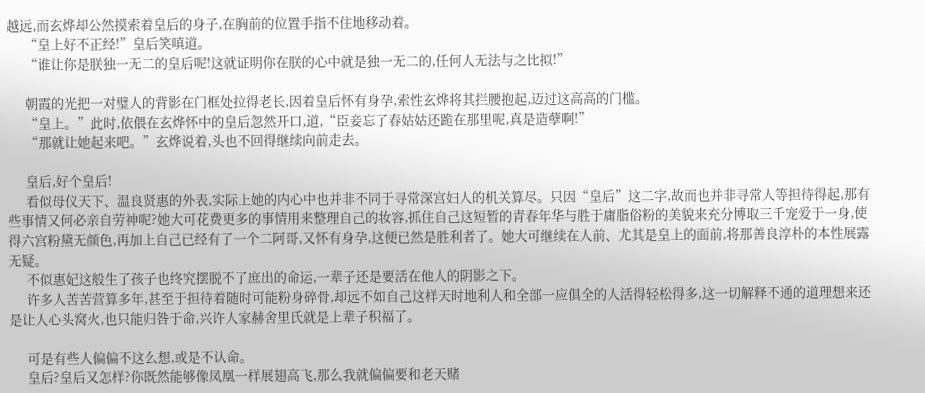越远,而玄烨却公然摸索着皇后的身子,在胸前的位置手指不住地移动着。
      “皇上好不正经!”皇后笑嗔道。
      “谁让你是朕独一无二的皇后呢!这就证明你在朕的心中就是独一无二的,任何人无法与之比拟!”

      朝霞的光把一对璧人的背影在门框处拉得老长,因着皇后怀有身孕,索性玄烨将其拦腰抱起,迈过这高高的门槛。
      “皇上。”此时,依偎在玄烨怀中的皇后忽然开口,道,“臣妾忘了春姑姑还跪在那里呢,真是造孽啊!”
      “那就让她起来吧。”玄烨说着,头也不回得继续向前走去。

      皇后,好个皇后!
      看似母仪天下、温良贤惠的外表,实际上她的内心中也并非不同于寻常深宫妇人的机关算尽。只因“皇后”这二字,故而也并非寻常人等担待得起,那有些事情又何必亲自劳神呢?她大可花费更多的事情用来整理自己的妆容,抓住自己这短暂的青春年华与胜于庸脂俗粉的美貌来充分博取三千宠爱于一身,使得六宫粉黛无颜色,再加上自己已经有了一个二阿哥,又怀有身孕,这便已然是胜利者了。她大可继续在人前、尤其是皇上的面前,将那善良淳朴的本性展露无疑。
      不似惠妃这般生了孩子也终究摆脱不了庶出的命运,一辈子还是要活在他人的阴影之下。
      许多人苦苦营算多年,甚至于担待着随时可能粉身碎骨,却远不如自己这样天时地利人和全部一应俱全的人活得轻松得多,这一切解释不通的道理想来还是让人心头窝火,也只能归咎于命,兴许人家赫舍里氏就是上辈子积福了。

      可是有些人偏偏不这么想,或是不认命。
      皇后?皇后又怎样?你既然能够像凤凰一样展翅高飞,那么我就偏偏要和老天赌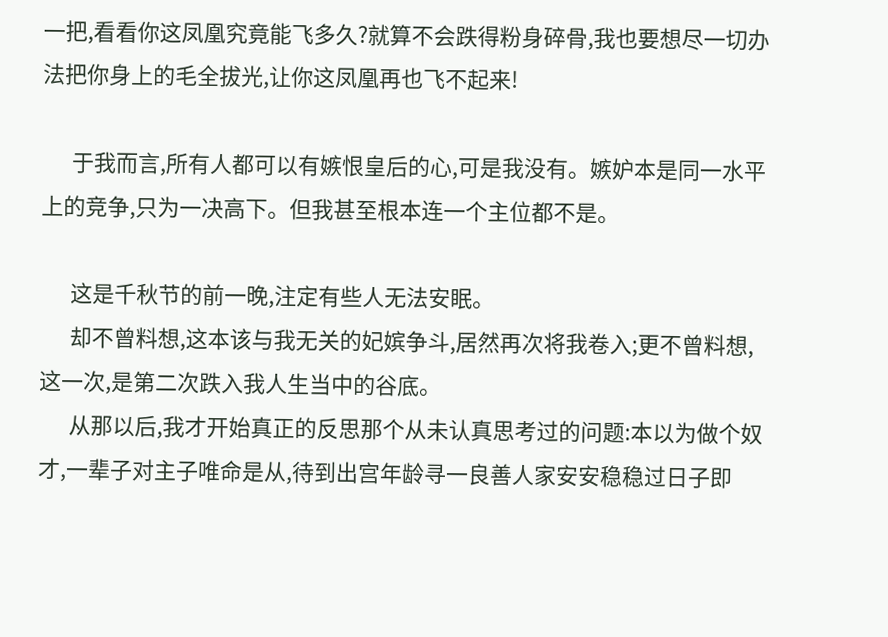一把,看看你这凤凰究竟能飞多久?就算不会跌得粉身碎骨,我也要想尽一切办法把你身上的毛全拔光,让你这凤凰再也飞不起来!

      于我而言,所有人都可以有嫉恨皇后的心,可是我没有。嫉妒本是同一水平上的竞争,只为一决高下。但我甚至根本连一个主位都不是。

      这是千秋节的前一晚,注定有些人无法安眠。
      却不曾料想,这本该与我无关的妃嫔争斗,居然再次将我卷入;更不曾料想,这一次,是第二次跌入我人生当中的谷底。
      从那以后,我才开始真正的反思那个从未认真思考过的问题:本以为做个奴才,一辈子对主子唯命是从,待到出宫年龄寻一良善人家安安稳稳过日子即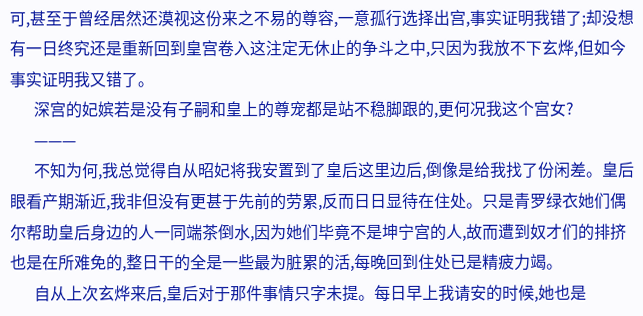可,甚至于曾经居然还漠视这份来之不易的尊容,一意孤行选择出宫,事实证明我错了;却没想有一日终究还是重新回到皇宫卷入这注定无休止的争斗之中,只因为我放不下玄烨,但如今事实证明我又错了。
      深宫的妃嫔若是没有子嗣和皇上的尊宠都是站不稳脚跟的,更何况我这个宫女?
      ———
      不知为何,我总觉得自从昭妃将我安置到了皇后这里边后,倒像是给我找了份闲差。皇后眼看产期渐近,我非但没有更甚于先前的劳累,反而日日显待在住处。只是青罗绿衣她们偶尔帮助皇后身边的人一同端茶倒水,因为她们毕竟不是坤宁宫的人,故而遭到奴才们的排挤也是在所难免的,整日干的全是一些最为脏累的活,每晚回到住处已是精疲力竭。
      自从上次玄烨来后,皇后对于那件事情只字未提。每日早上我请安的时候,她也是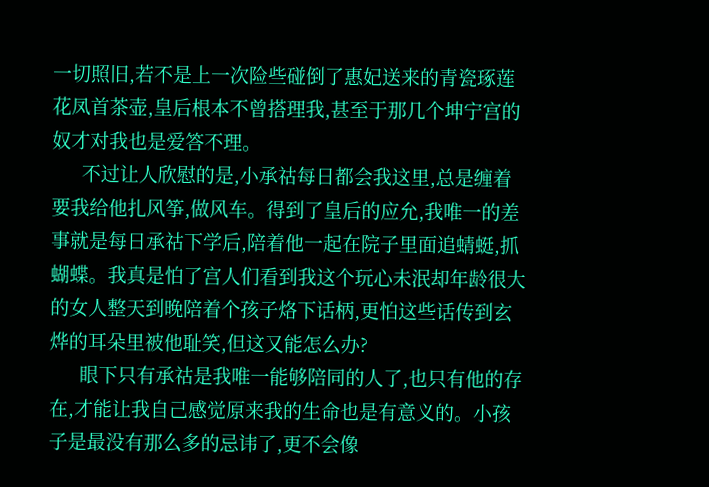一切照旧,若不是上一次险些碰倒了惠妃送来的青瓷琢莲花凤首茶壶,皇后根本不曾搭理我,甚至于那几个坤宁宫的奴才对我也是爱答不理。
      不过让人欣慰的是,小承祜每日都会我这里,总是缠着要我给他扎风筝,做风车。得到了皇后的应允,我唯一的差事就是每日承祜下学后,陪着他一起在院子里面追蜻蜓,抓蝴蝶。我真是怕了宫人们看到我这个玩心未泯却年龄很大的女人整天到晚陪着个孩子烙下话柄,更怕这些话传到玄烨的耳朵里被他耻笑,但这又能怎么办?
      眼下只有承祜是我唯一能够陪同的人了,也只有他的存在,才能让我自己感觉原来我的生命也是有意义的。小孩子是最没有那么多的忌讳了,更不会像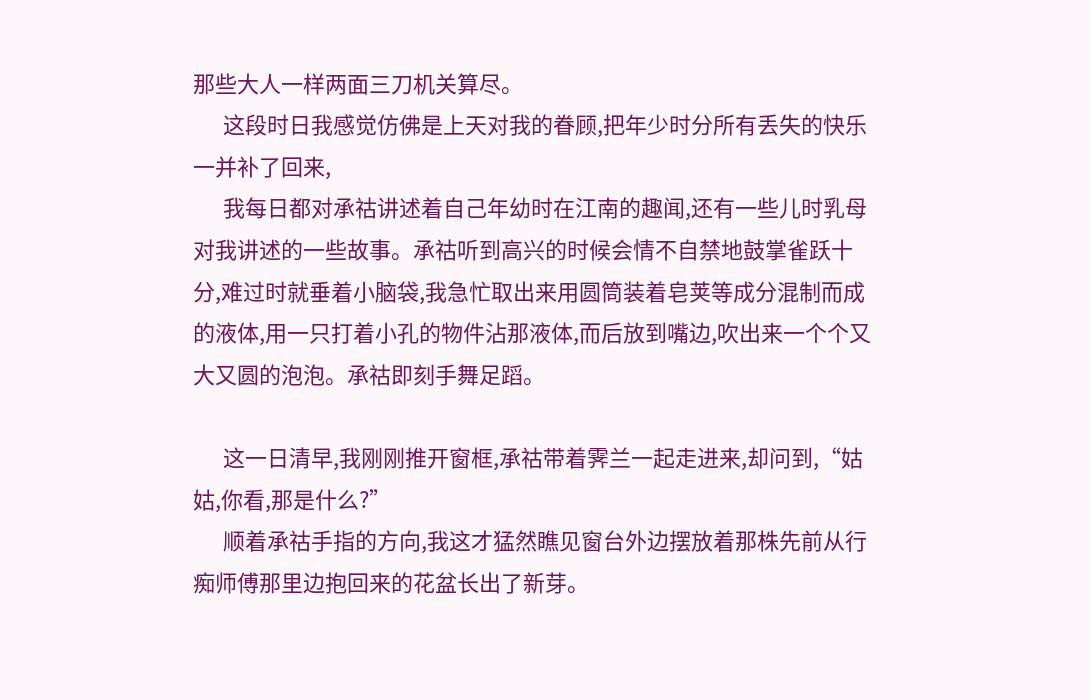那些大人一样两面三刀机关算尽。
      这段时日我感觉仿佛是上天对我的眷顾,把年少时分所有丢失的快乐一并补了回来,
      我每日都对承祜讲述着自己年幼时在江南的趣闻,还有一些儿时乳母对我讲述的一些故事。承祜听到高兴的时候会情不自禁地鼓掌雀跃十分,难过时就垂着小脑袋,我急忙取出来用圆筒装着皂荚等成分混制而成的液体,用一只打着小孔的物件沾那液体,而后放到嘴边,吹出来一个个又大又圆的泡泡。承祜即刻手舞足蹈。

      这一日清早,我刚刚推开窗框,承祜带着霁兰一起走进来,却问到,“姑姑,你看,那是什么?”
      顺着承祜手指的方向,我这才猛然瞧见窗台外边摆放着那株先前从行痴师傅那里边抱回来的花盆长出了新芽。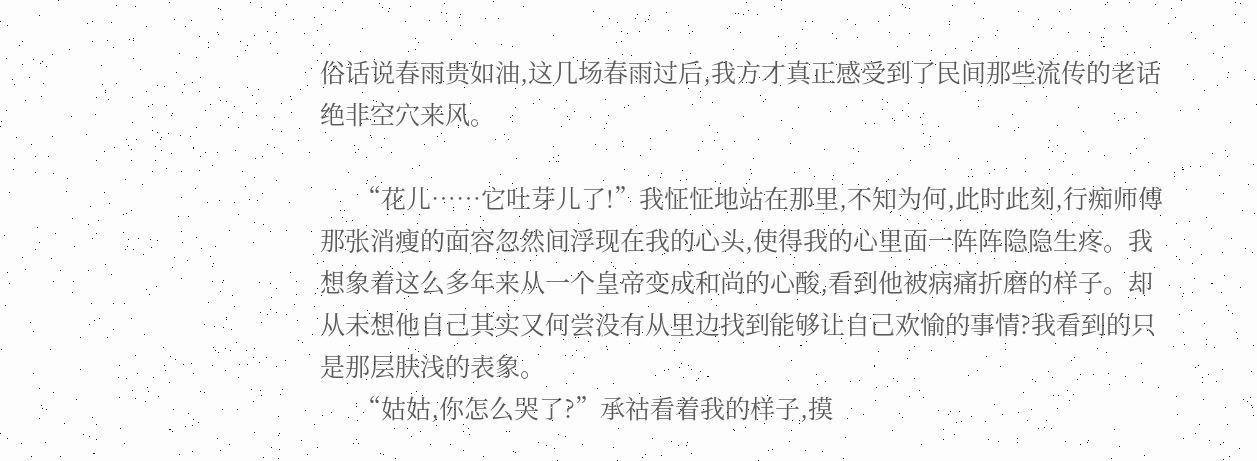俗话说春雨贵如油,这几场春雨过后,我方才真正感受到了民间那些流传的老话绝非空穴来风。

      “花儿……它吐芽儿了!”我怔怔地站在那里,不知为何,此时此刻,行痴师傅那张消瘦的面容忽然间浮现在我的心头,使得我的心里面一阵阵隐隐生疼。我想象着这么多年来从一个皇帝变成和尚的心酸,看到他被病痛折磨的样子。却从未想他自己其实又何尝没有从里边找到能够让自己欢愉的事情?我看到的只是那层肤浅的表象。
      “姑姑,你怎么哭了?”承祜看着我的样子,摸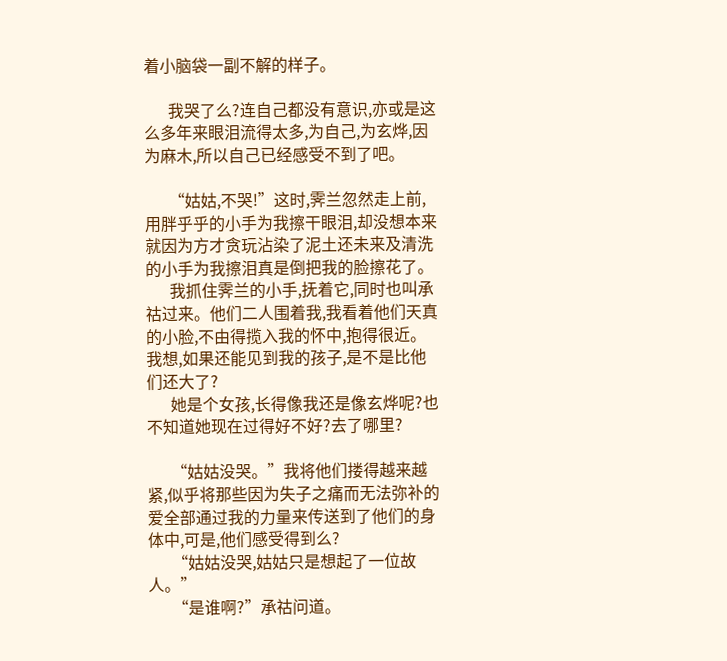着小脑袋一副不解的样子。

      我哭了么?连自己都没有意识,亦或是这么多年来眼泪流得太多,为自己,为玄烨,因为麻木,所以自己已经感受不到了吧。

      “姑姑,不哭!”这时,霁兰忽然走上前,用胖乎乎的小手为我擦干眼泪,却没想本来就因为方才贪玩沾染了泥土还未来及清洗的小手为我擦泪真是倒把我的脸擦花了。
      我抓住霁兰的小手,抚着它,同时也叫承祜过来。他们二人围着我,我看着他们天真的小脸,不由得揽入我的怀中,抱得很近。我想,如果还能见到我的孩子,是不是比他们还大了?
      她是个女孩,长得像我还是像玄烨呢?也不知道她现在过得好不好?去了哪里?

      “姑姑没哭。”我将他们搂得越来越紧,似乎将那些因为失子之痛而无法弥补的爱全部通过我的力量来传送到了他们的身体中,可是,他们感受得到么?
      “姑姑没哭,姑姑只是想起了一位故人。”
      “是谁啊?”承祜问道。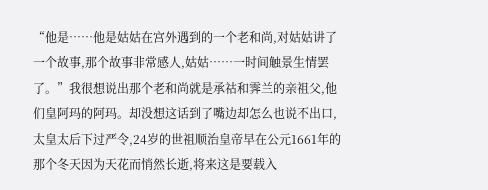“他是……他是姑姑在宫外遇到的一个老和尚,对姑姑讲了一个故事,那个故事非常感人,姑姑……一时间触景生情罢了。”我很想说出那个老和尚就是承祜和霁兰的亲祖父,他们皇阿玛的阿玛。却没想这话到了嘴边却怎么也说不出口,太皇太后下过严令,24岁的世祖顺治皇帝早在公元1661年的那个冬天因为天花而悄然长逝,将来这是要载入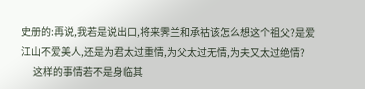史册的:再说,我若是说出口,将来霁兰和承祜该怎么想这个祖父?是爱江山不爱美人,还是为君太过重情,为父太过无情,为夫又太过绝情?
      这样的事情若不是身临其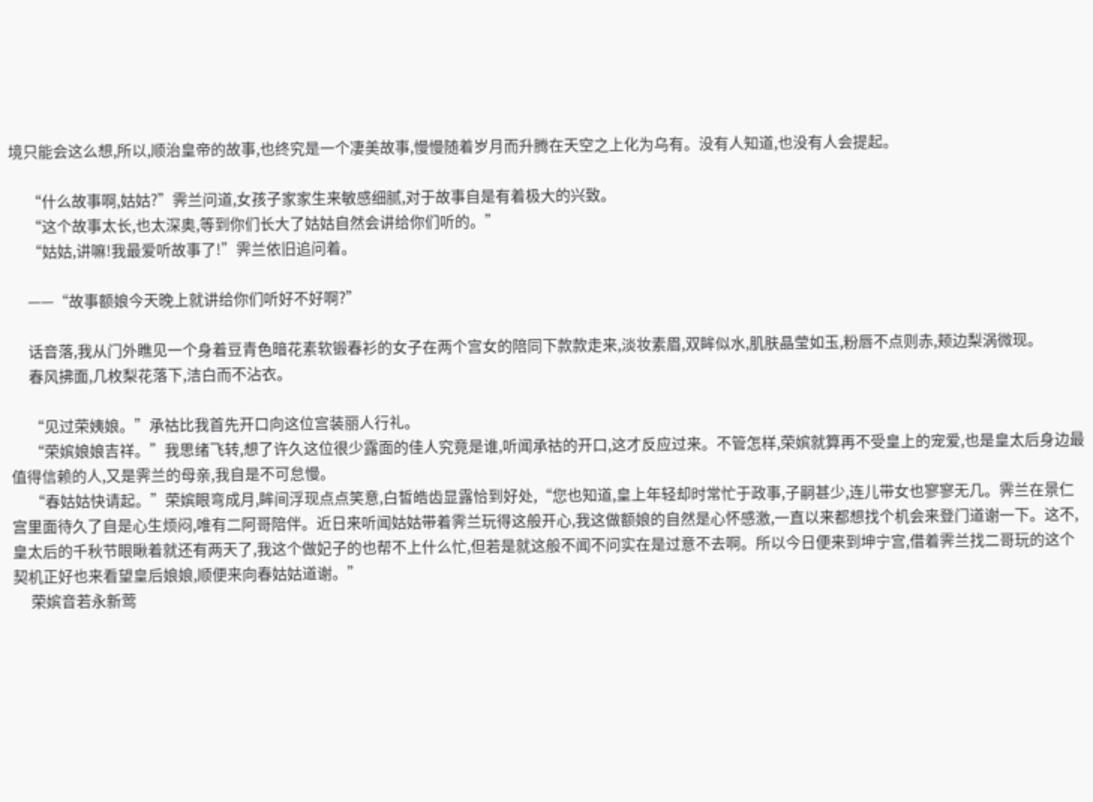境只能会这么想,所以,顺治皇帝的故事,也终究是一个凄美故事,慢慢随着岁月而升腾在天空之上化为乌有。没有人知道,也没有人会提起。

      “什么故事啊,姑姑?”霁兰问道,女孩子家家生来敏感细腻,对于故事自是有着极大的兴致。
      “这个故事太长,也太深奥,等到你们长大了姑姑自然会讲给你们听的。”
      “姑姑,讲嘛!我最爱听故事了!”霁兰依旧追问着。

      ——“故事额娘今天晚上就讲给你们听好不好啊?”

      话音落,我从门外瞧见一个身着豆青色暗花素软锻春衫的女子在两个宫女的陪同下款款走来,淡妆素眉,双眸似水,肌肤晶莹如玉,粉唇不点则赤,颊边梨涡微现。
      春风拂面,几枚梨花落下,洁白而不沾衣。

      “见过荣姨娘。”承祜比我首先开口向这位宫装丽人行礼。
      “荣嫔娘娘吉祥。”我思绪飞转,想了许久这位很少露面的佳人究竟是谁,听闻承祜的开口,这才反应过来。不管怎样,荣嫔就算再不受皇上的宠爱,也是皇太后身边最值得信赖的人,又是霁兰的母亲,我自是不可怠慢。
      “春姑姑快请起。”荣嫔眼弯成月,眸间浮现点点笑意,白皙皓齿显露恰到好处,“您也知道,皇上年轻却时常忙于政事,子嗣甚少,连儿带女也寥寥无几。霁兰在景仁宫里面待久了自是心生烦闷,唯有二阿哥陪伴。近日来听闻姑姑带着霁兰玩得这般开心,我这做额娘的自然是心怀感激,一直以来都想找个机会来登门道谢一下。这不,皇太后的千秋节眼瞅着就还有两天了,我这个做妃子的也帮不上什么忙,但若是就这般不闻不问实在是过意不去啊。所以今日便来到坤宁宫,借着霁兰找二哥玩的这个契机正好也来看望皇后娘娘,顺便来向春姑姑道谢。”
      荣嫔音若永新莺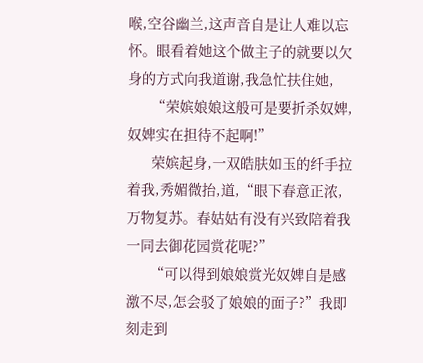喉,空谷幽兰,这声音自是让人难以忘怀。眼看着她这个做主子的就要以欠身的方式向我道谢,我急忙扶住她,
      “荣嫔娘娘这般可是要折杀奴婢,奴婢实在担待不起啊!”
      荣嫔起身,一双皓肤如玉的纤手拉着我,秀媚微抬,道,“眼下春意正浓,万物复苏。春姑姑有没有兴致陪着我一同去御花园赏花呢?”
      “可以得到娘娘赏光奴婢自是感激不尽,怎会驳了娘娘的面子?”我即刻走到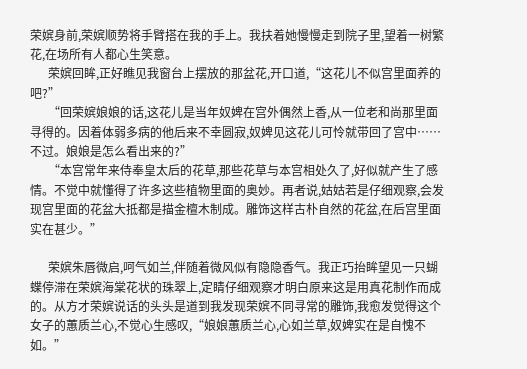荣嫔身前,荣嫔顺势将手臂搭在我的手上。我扶着她慢慢走到院子里,望着一树繁花,在场所有人都心生笑意。
      荣嫔回眸,正好瞧见我窗台上摆放的那盆花,开口道,“这花儿不似宫里面养的吧?”
      “回荣嫔娘娘的话,这花儿是当年奴婢在宫外偶然上香,从一位老和尚那里面寻得的。因着体弱多病的他后来不幸圆寂,奴婢见这花儿可怜就带回了宫中……不过。娘娘是怎么看出来的?”
      “本宫常年来侍奉皇太后的花草,那些花草与本宫相处久了,好似就产生了感情。不觉中就懂得了许多这些植物里面的奥妙。再者说,姑姑若是仔细观察,会发现宫里面的花盆大抵都是描金檀木制成。雕饰这样古朴自然的花盆,在后宫里面实在甚少。”

      荣嫔朱唇微启,呵气如兰,伴随着微风似有隐隐香气。我正巧抬眸望见一只蝴蝶停滞在荣嫔海棠花状的珠翠上,定睛仔细观察才明白原来这是用真花制作而成的。从方才荣嫔说话的头头是道到我发现荣嫔不同寻常的雕饰,我愈发觉得这个女子的蕙质兰心,不觉心生感叹,“娘娘蕙质兰心,心如兰草,奴婢实在是自愧不如。”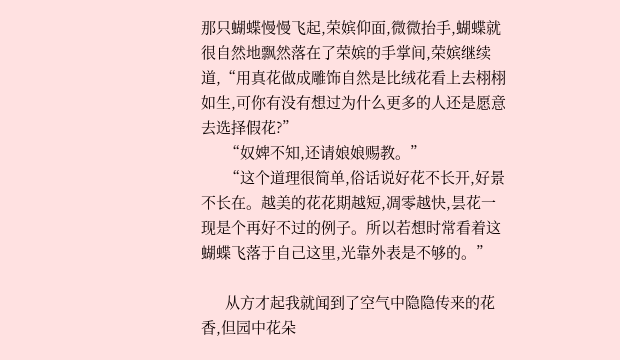那只蝴蝶慢慢飞起,荣嫔仰面,微微抬手,蝴蝶就很自然地飘然落在了荣嫔的手掌间,荣嫔继续道,“用真花做成雕饰自然是比绒花看上去栩栩如生,可你有没有想过为什么更多的人还是愿意去选择假花?”
      “奴婢不知,还请娘娘赐教。”
      “这个道理很简单,俗话说好花不长开,好景不长在。越美的花花期越短,凋零越快,昙花一现是个再好不过的例子。所以若想时常看着这蝴蝶飞落于自己这里,光靠外表是不够的。”

      从方才起我就闻到了空气中隐隐传来的花香,但园中花朵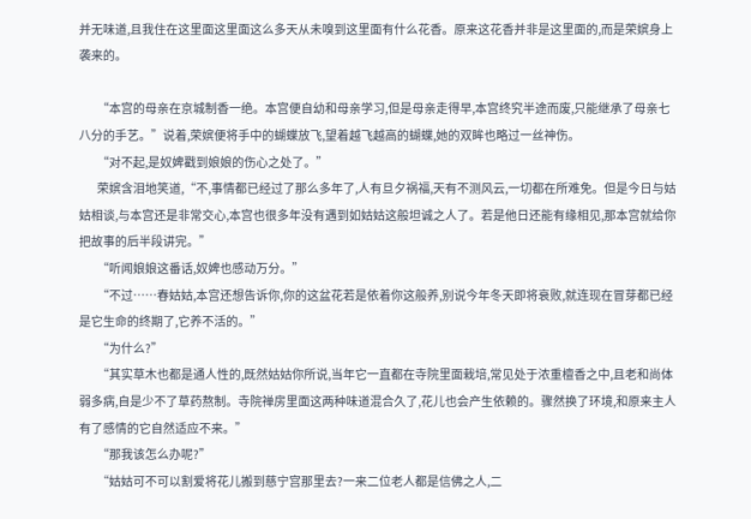并无味道,且我住在这里面这里面这么多天从未嗅到这里面有什么花香。原来这花香并非是这里面的,而是荣嫔身上袭来的。

      “本宫的母亲在京城制香一绝。本宫便自幼和母亲学习,但是母亲走得早,本宫终究半途而废,只能继承了母亲七八分的手艺。”说着,荣嫔便将手中的蝴蝶放飞,望着越飞越高的蝴蝶,她的双眸也略过一丝神伤。
      “对不起,是奴婢戳到娘娘的伤心之处了。”
      荣嫔含泪地笑道,“不,事情都已经过了那么多年了,人有旦夕祸福,天有不测风云,一切都在所难免。但是今日与姑姑相谈,与本宫还是非常交心,本宫也很多年没有遇到如姑姑这般坦诚之人了。若是他日还能有缘相见,那本宫就给你把故事的后半段讲完。”
      “听闻娘娘这番话,奴婢也感动万分。”
      “不过……春姑姑,本宫还想告诉你,你的这盆花若是依着你这般养,别说今年冬天即将衰败,就连现在冒芽都已经是它生命的终期了,它养不活的。”
      “为什么?”
      “其实草木也都是通人性的,既然姑姑你所说,当年它一直都在寺院里面栽培,常见处于浓重檀香之中,且老和尚体弱多病,自是少不了草药熬制。寺院禅房里面这两种味道混合久了,花儿也会产生依赖的。骤然换了环境,和原来主人有了感情的它自然适应不来。”
      “那我该怎么办呢?”
      “姑姑可不可以割爱将花儿搬到慈宁宫那里去?一来二位老人都是信佛之人,二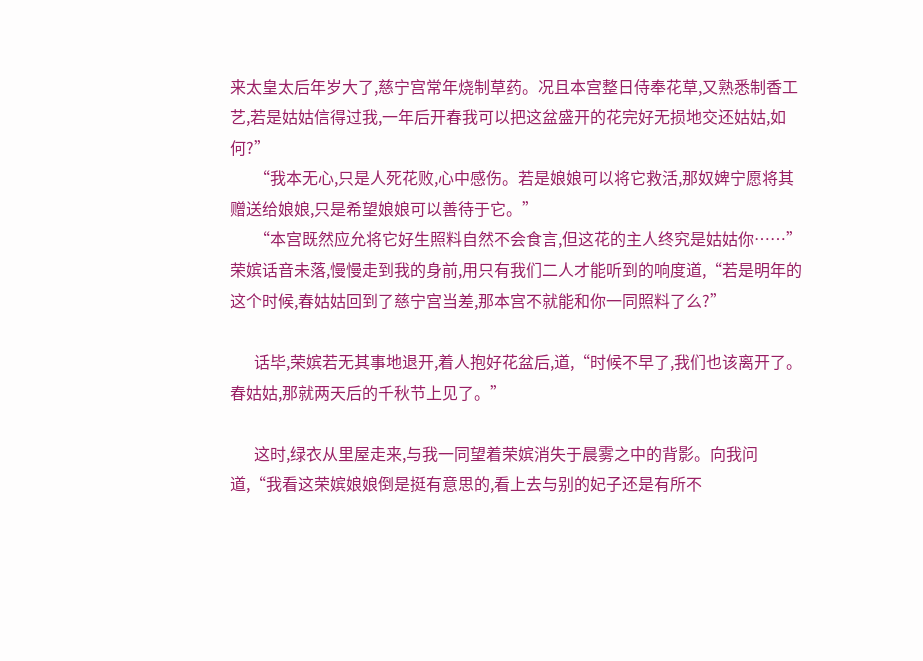来太皇太后年岁大了,慈宁宫常年烧制草药。况且本宫整日侍奉花草,又熟悉制香工艺,若是姑姑信得过我,一年后开春我可以把这盆盛开的花完好无损地交还姑姑,如何?”
      “我本无心,只是人死花败,心中感伤。若是娘娘可以将它救活,那奴婢宁愿将其赠送给娘娘,只是希望娘娘可以善待于它。”
      “本宫既然应允将它好生照料自然不会食言,但这花的主人终究是姑姑你……”荣嫔话音未落,慢慢走到我的身前,用只有我们二人才能听到的响度道,“若是明年的这个时候,春姑姑回到了慈宁宫当差,那本宫不就能和你一同照料了么?”

      话毕,荣嫔若无其事地退开,着人抱好花盆后,道,“时候不早了,我们也该离开了。春姑姑,那就两天后的千秋节上见了。”

      这时,绿衣从里屋走来,与我一同望着荣嫔消失于晨雾之中的背影。向我问道,“我看这荣嫔娘娘倒是挺有意思的,看上去与别的妃子还是有所不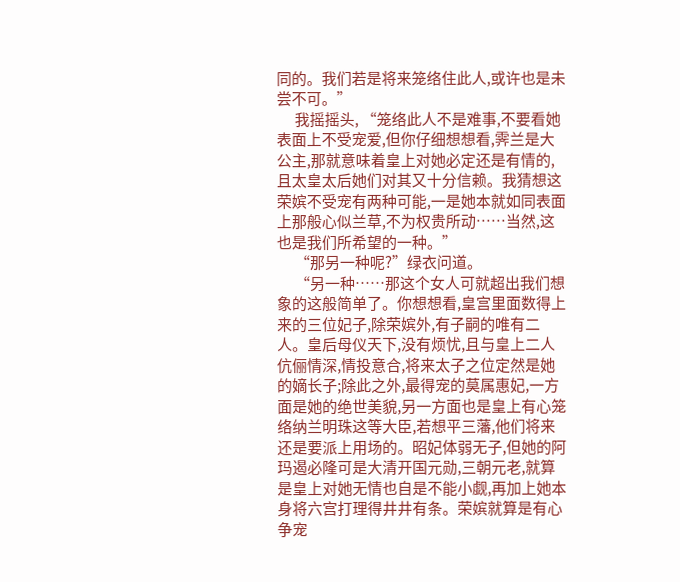同的。我们若是将来笼络住此人,或许也是未尝不可。”
      我摇摇头, “笼络此人不是难事,不要看她表面上不受宠爱,但你仔细想想看,霁兰是大公主,那就意味着皇上对她必定还是有情的,且太皇太后她们对其又十分信赖。我猜想这荣嫔不受宠有两种可能,一是她本就如同表面上那般心似兰草,不为权贵所动……当然,这也是我们所希望的一种。”
      “那另一种呢?”绿衣问道。
      “另一种……那这个女人可就超出我们想象的这般简单了。你想想看,皇宫里面数得上来的三位妃子,除荣嫔外,有子嗣的唯有二人。皇后母仪天下,没有烦忧,且与皇上二人伉俪情深,情投意合,将来太子之位定然是她的嫡长子;除此之外,最得宠的莫属惠妃,一方面是她的绝世美貌,另一方面也是皇上有心笼络纳兰明珠这等大臣,若想平三藩,他们将来还是要派上用场的。昭妃体弱无子,但她的阿玛遏必隆可是大清开国元勋,三朝元老,就算是皇上对她无情也自是不能小觑,再加上她本身将六宫打理得井井有条。荣嫔就算是有心争宠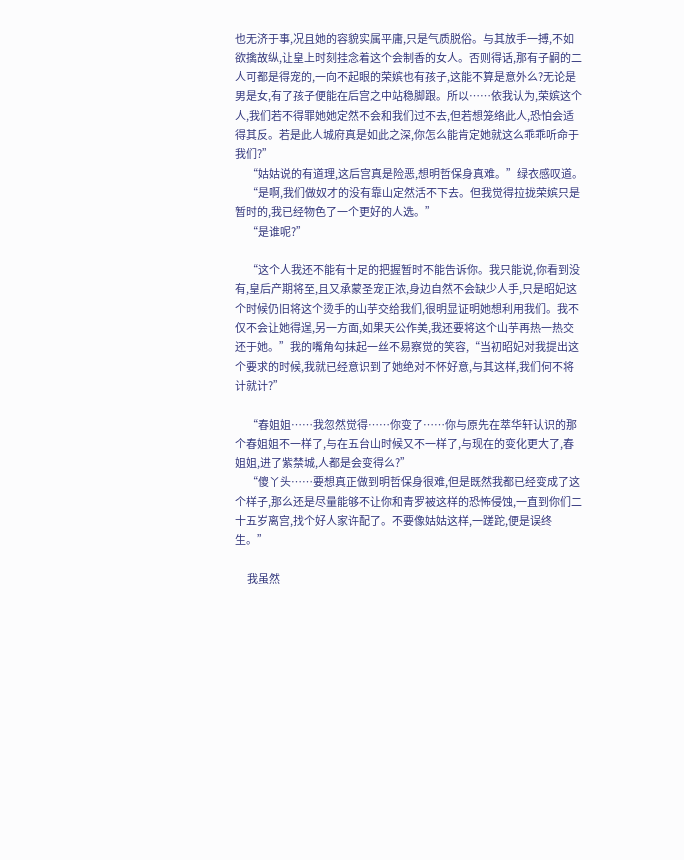也无济于事,况且她的容貌实属平庸,只是气质脱俗。与其放手一搏,不如欲擒故纵,让皇上时刻挂念着这个会制香的女人。否则得话,那有子嗣的二人可都是得宠的,一向不起眼的荣嫔也有孩子,这能不算是意外么?无论是男是女,有了孩子便能在后宫之中站稳脚跟。所以……依我认为,荣嫔这个人,我们若不得罪她她定然不会和我们过不去,但若想笼络此人,恐怕会适得其反。若是此人城府真是如此之深,你怎么能肯定她就这么乖乖听命于我们?”
      “姑姑说的有道理,这后宫真是险恶,想明哲保身真难。”绿衣感叹道。
      “是啊,我们做奴才的没有靠山定然活不下去。但我觉得拉拢荣嫔只是暂时的,我已经物色了一个更好的人选。”
      “是谁呢?”

      “这个人我还不能有十足的把握暂时不能告诉你。我只能说,你看到没有,皇后产期将至,且又承蒙圣宠正浓,身边自然不会缺少人手,只是昭妃这个时候仍旧将这个烫手的山芋交给我们,很明显证明她想利用我们。我不仅不会让她得逞,另一方面,如果天公作美,我还要将这个山芋再热一热交还于她。”我的嘴角勾抹起一丝不易察觉的笑容,“当初昭妃对我提出这个要求的时候,我就已经意识到了她绝对不怀好意,与其这样,我们何不将计就计?”

      “春姐姐……我忽然觉得……你变了……你与原先在萃华轩认识的那个春姐姐不一样了,与在五台山时候又不一样了,与现在的变化更大了,春姐姐,进了紫禁城,人都是会变得么?”
      “傻丫头……要想真正做到明哲保身很难,但是既然我都已经变成了这个样子,那么还是尽量能够不让你和青罗被这样的恐怖侵蚀,一直到你们二十五岁离宫,找个好人家许配了。不要像姑姑这样,一蹉跎,便是误终生。”

      我虽然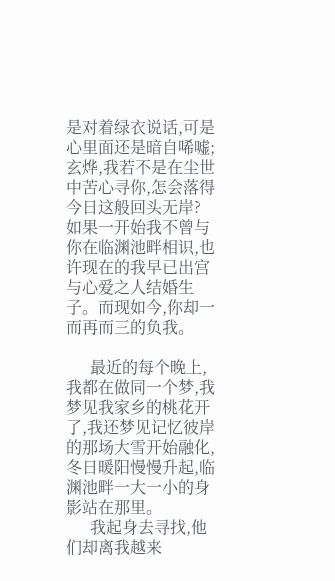是对着绿衣说话,可是心里面还是暗自唏嘘;玄烨,我若不是在尘世中苦心寻你,怎会落得今日这般回头无岸?如果一开始我不曾与你在临渊池畔相识,也许现在的我早已出宫与心爱之人结婚生子。而现如今,你却一而再而三的负我。

      最近的每个晚上,我都在做同一个梦,我梦见我家乡的桃花开了,我还梦见记忆彼岸的那场大雪开始融化,冬日暖阳慢慢升起,临渊池畔一大一小的身影站在那里。
      我起身去寻找,他们却离我越来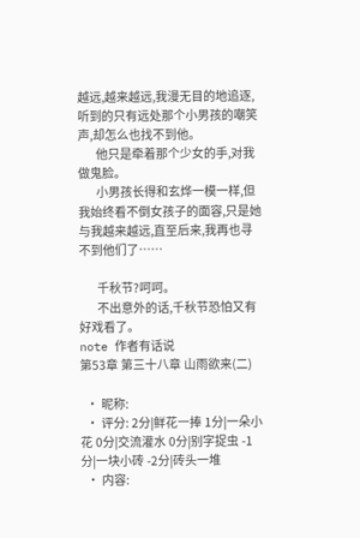越远,越来越远,我漫无目的地追逐,听到的只有远处那个小男孩的嘲笑声,却怎么也找不到他。
      他只是牵着那个少女的手,对我做鬼脸。
      小男孩长得和玄烨一模一样,但我始终看不倒女孩子的面容,只是她与我越来越远,直至后来,我再也寻不到他们了……

      千秋节?呵呵。
      不出意外的话,千秋节恐怕又有好戏看了。
note 作者有话说
第53章 第三十八章 山雨欲来(二)

  • 昵称:
  • 评分: 2分|鲜花一捧 1分|一朵小花 0分|交流灌水 0分|别字捉虫 -1分|一块小砖 -2分|砖头一堆
  • 内容: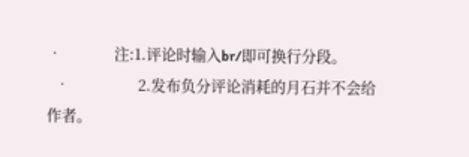•             注:1.评论时输入br/即可换行分段。
  •                 2.发布负分评论消耗的月石并不会给作者。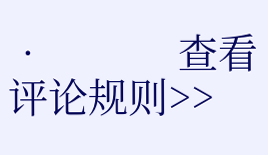•             查看评论规则>>